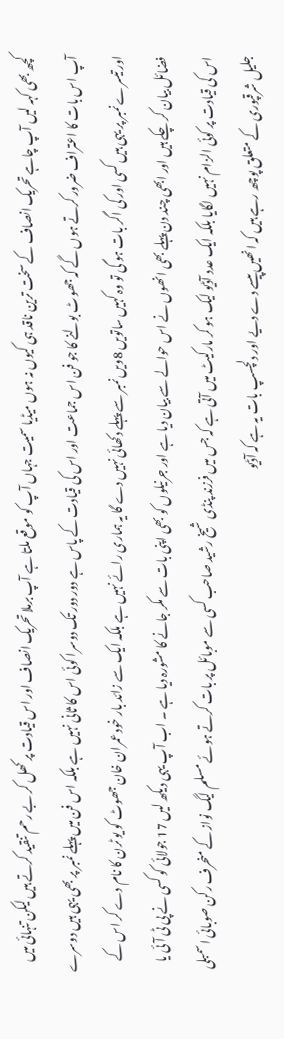کچھ بھی کہہ لیں آپ چاہے تحریک انصاف کے سخت ترین ناقد ہی کیوں نہ ہوں میڈیا سمیت جہاں آپ کو موقع ملتا ہے آپ برملا تحریک انصاف اور اس قیادت پر کھل کر بے رحم تنقید کرتے ہیں لیکن تنہائی میں آپ اس بات کا اعتراف ضرور کرتے ہوں گے کہ جھوٹ بولنے کا جو فن اس جماعت اور اس کی قیادت کے پاس ہے دور دور تک دوسرا کوئی اس کا ثانی نہیں ہے بلکہ اس فن میں پہلے نمبر پر بھی یہی ہیں دوسرے اور تیسرے نمبر پر یہی ہیں کسی اور کی اگر بات ہو گی تو وہ کہیں ساتویں 8ویں نمبر سے پہلے دکھائی نہیں دے گا یہ ہماری رائے نہیں ہے بلکہ ایک سے زائد بار خود عمران خان جھوٹ کو یو ٹرن کا نام دے کر اس کے فضائل بیان کر چکے ہیں اور ابھی چند دن پہلے بھی انھوں نے اس حوالے سے بیان دیا ہے اور جرنیلوں کو بھی اپنی بات سے مکر جانے کا مشورہ دیا ہے ۔ اب آپ یہی دیکھ لیں 17 جولائی کو کسی نے پی ٹی آئی یا اس کی قیادت پر کوئی الزام نہیں لگایا بلکہ ایک عدد آڈیو لیک ہو کر مارکیٹ میں آتی ہے کہ جس میں فرزند پنڈی شیخ رشید صاحب کسی سے موبائل پر بات کرتے ہوئے مسلم لیگ نواز کے منحرف رکن صوبائی اسمبلی جلیل شرقپوری کے متعلق پوچھ رہے ہیں کہ انھیں پیسے دے دیے اور دلچسپ بات یہ ہے کہ آڈیو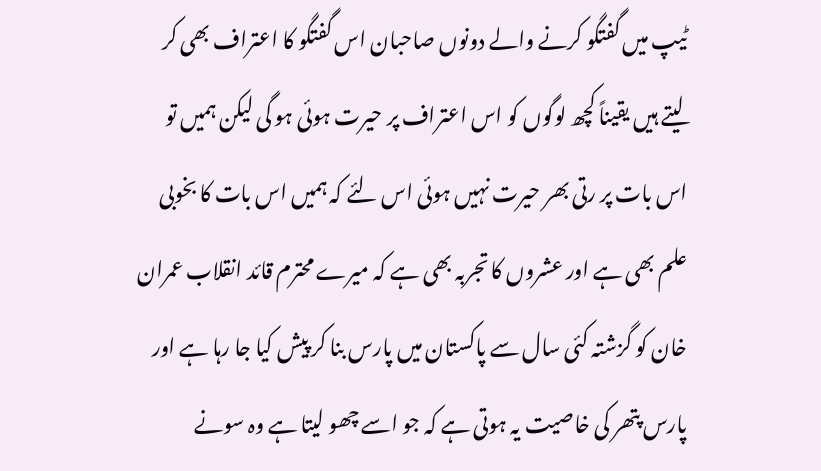ٹیپ میں گفتگو کرنے والے دونوں صاحبان اس گفتگو کا اعتراف بھی کر لیتے ہیں یقیناً کچھ لوگوں کو اس اعتراف پر حیرت ہوئی ہو گی لیکن ہمیں تو اس بات پر رتی بھر حیرت نہیں ہوئی اس لئے کہ ہمیں اس بات کا بخوبی علم بھی ہے اور عشروں کا تجربہ بھی ہے کہ میرے محترم قائد انقلاب عمران خان کو گزشتہ کئی سال سے پاکستان میں پارس بنا کر پیش کیا جا رہا ہے اور پارس پتھر کی خاصیت یہ ہوتی ہے کہ جو اسے چھو لیتا ہے وہ سونے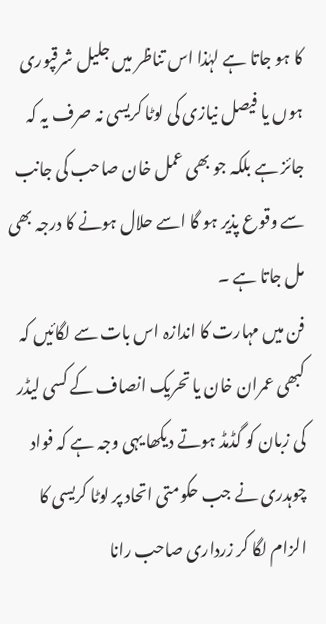کا ہو جاتا ہے لہٰذا اس تناظر میں جلیل شرقپوری ہوں یا فیصل نیازی کی لوٹا کریسی نہ صرف یہ کہ جائز ہے بلکہ جو بھی عمل خان صاحب کی جانب سے وقوع پذیر ہو گا اسے حلال ہونے کا درجہ بھی مل جاتا ہے ۔
فن میں مہارت کا اندازہ اس بات سے لگائیں کہ کبھی عمران خان یا تحریک انصاف کے کسی لیڈر کی زبان کو گڈمڈ ہوتے دیکھا یہی وجہ ہے کہ فواد چوہدری نے جب حکومتی اتحاد پر لوٹا کریسی کا الزام لگا کر زرداری صاحب رانا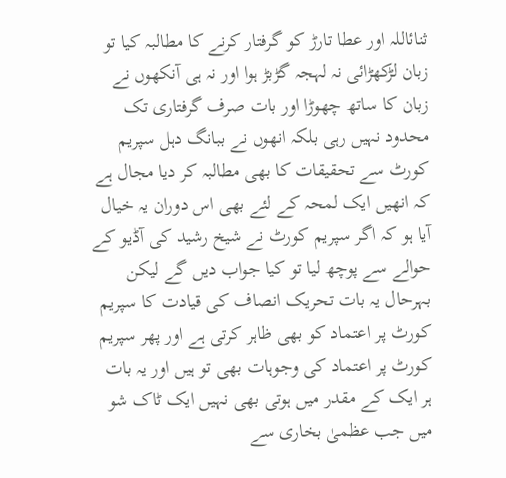ثنائاللہ اور عطا تارڑ کو گرفتار کرنے کا مطالبہ کیا تو زبان لڑکھڑائی نہ لہجہ گڑبڑ ہوا اور نہ ہی آنکھوں نے زبان کا ساتھ چھوڑا اور بات صرف گرفتاری تک محدود نہیں رہی بلکہ انھوں نے ببانگ دہل سپریم کورٹ سے تحقیقات کا بھی مطالبہ کر دیا مجال ہے کہ انھیں ایک لمحہ کے لئے بھی اس دوران یہ خیال آیا ہو کہ اگر سپریم کورٹ نے شیخ رشید کی آڈیو کے حوالے سے پوچھ لیا تو کیا جواب دیں گے لیکن بہرحال یہ بات تحریک انصاف کی قیادت کا سپریم کورٹ پر اعتماد کو بھی ظاہر کرتی ہے اور پھر سپریم کورٹ پر اعتماد کی وجوہات بھی تو ہیں اور یہ بات ہر ایک کے مقدر میں ہوتی بھی نہیں ایک ٹاک شو میں جب عظمیٰ بخاری سے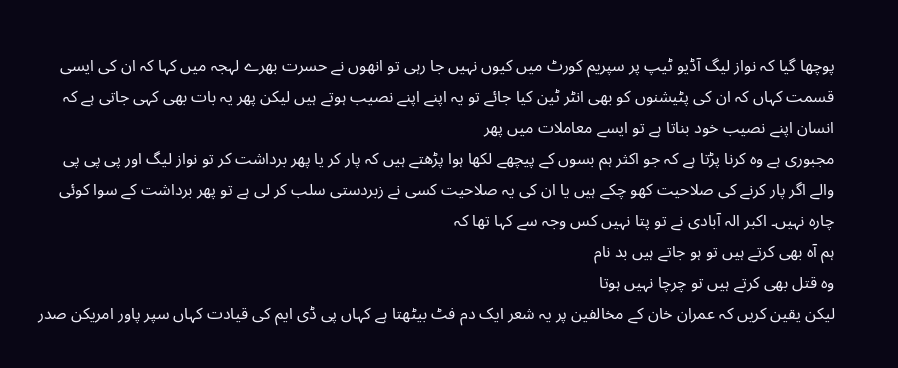پوچھا گیا کہ نواز لیگ آڈیو ٹیپ پر سپریم کورٹ میں کیوں نہیں جا رہی تو انھوں نے حسرت بھرے لہجہ میں کہا کہ ان کی ایسی قسمت کہاں کہ ان کی پٹیشنوں کو بھی انٹر ٹین کیا جائے تو یہ اپنے اپنے نصیب ہوتے ہیں لیکن پھر یہ بات بھی کہی جاتی ہے کہ انسان اپنے نصیب خود بناتا ہے تو ایسے معاملات میں پھر
مجبوری ہے وہ کرنا پڑتا ہے کہ جو اکثر ہم بسوں کے پیچھے لکھا ہوا پڑھتے ہیں کہ پار کر یا پھر برداشت کر تو نواز لیگ اور پی پی پی والے اگر پار کرنے کی صلاحیت کھو چکے ہیں یا ان کی یہ صلاحیت کسی نے زبردستی سلب کر لی ہے تو پھر برداشت کے سوا کوئی چارہ نہیں۔ اکبر الہ آبادی نے تو پتا نہیں کس وجہ سے کہا تھا کہ
ہم آہ بھی کرتے ہیں تو ہو جاتے ہیں بد نام
وہ قتل بھی کرتے ہیں تو چرچا نہیں ہوتا
لیکن یقین کریں کہ عمران خان کے مخالفین پر یہ شعر ایک دم فٹ بیٹھتا ہے کہاں پی ڈی ایم کی قیادت کہاں سپر پاور امریکن صدر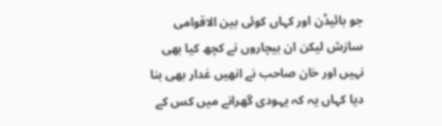جو بائیڈن اور کہاں کوئی بین الاقوامی سازش لیکن ان بیچاروں نے کچھ کیا بھی نہیں اور خان صاحب نے انھیں غدار بھی بنا دیا کہاں یہ کہ یہودی گھرانے میں کس کے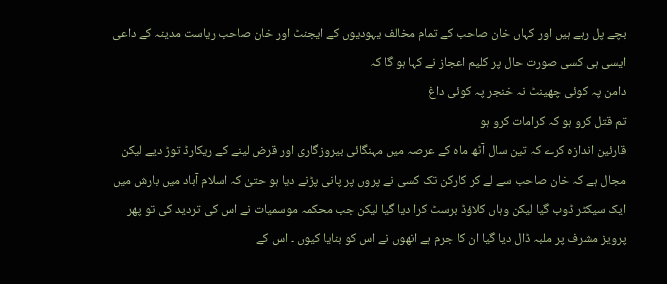بچے پل رہے ہیں اور کہاں خان صاحب کے تمام مخالف یہودیوں کے ایجنٹ اور خان صاحب ریاست مدینہ کے داعی ایسی ہی کسی صورت حال پر کلیم اعجاز نے کہا ہو گا کہ
دامن پہ کوئی چھینٹ نہ خنجر پہ کوئی داغ
تم قتل کرو ہو کہ کرامات کرو ہو
قارئین اندازہ کرے کہ تین سال آٹھ ماہ کے عرصہ میں مہنگائی بیروزگاری اور قرض لینے کے ریکارڈ توڑ دیے لیکن مجال ہے کہ خان صاحب سے لے کر کارکن تک کسی نے پروں پر پانی پڑنے دیا ہو حتیٰ کہ اسلام آباد میں بارش میں ایک سیکٹر ڈوب گیا لیکن وہاں کلاؤڈ برسٹ کرا دیا گیا لیکن جب محکمہ موسمیات نے اس کی تردید کی تو پھر پرویز مشرف پر ملبہ ڈال دیا گیا ان کا جرم ہے انھوں نے اس کو بنایا کیوں ۔ اس کے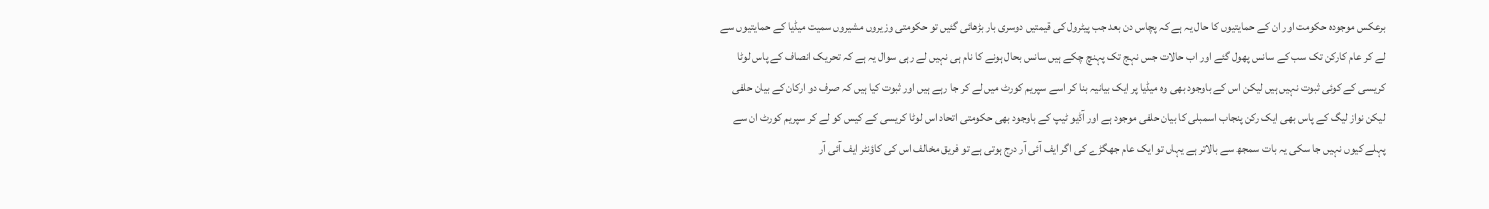برعکس موجودہ حکومت اور ان کے حمایتیوں کا حال یہ ہے کہ پچاس دن بعد جب پیٹرول کی قیمتیں دوسری بار بڑھائی گئیں تو حکومتی وزیروں مشیروں سمیت میڈیا کے حمایتیوں سے لے کر عام کارکن تک سب کے سانس پھول گئے اور اب حالات جس نہج تک پہنچ چکے ہیں سانس بحال ہونے کا نام ہی نہیں لے رہی سوال یہ ہے کہ تحریک انصاف کے پاس لوٹا کریسی کے کوئی ثبوت نہیں ہیں لیکن اس کے باوجود بھی وہ میڈیا پر ایک بیانیہ بنا کر اسے سپریم کورٹ میں لے کر جا رہے ہیں اور ثبوت کیا ہیں کہ صرف دو ارکان کے بیان حلفی لیکن نواز لیگ کے پاس بھی ایک رکن پنجاب اسمبلی کا بیان حلفی موجود ہے اور آڈیو ٹیپ کے باوجود بھی حکومتی اتحاد اس لوٹا کریسی کے کیس کو لے کر سپریم کورٹ ان سے پہلے کیوں نہیں جا سکی یہ بات سمجھ سے بالاتر ہے یہاں تو ایک عام جھگڑے کی اگر ایف آئی آر درج ہوتی ہے تو فریق مخالف اس کی کاؤنٹر ایف آئی آر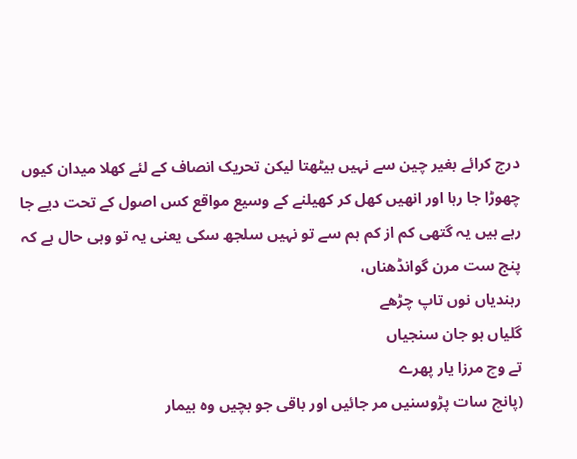درج کرائے بغیر چین سے نہیں بیٹھتا لیکن تحریک انصاف کے لئے کھلا میدان کیوں چھوڑا جا رہا اور انھیں کھل کر کھیلنے کے وسیع مواقع کس اصول کے تحت دیے جا رہے ہیں یہ گتھی کم از کم ہم سے تو نہیں سلجھ سکی یعنی یہ تو وہی حال ہے کہ
پنج ست مرن گوانڈھناں،
رہندیاں نوں تاپ چڑھے
گلیاں ہو جان سنجیاں
تے وچ مرزا یار پھرے
(پانچ سات پڑوسنیں مر جائیں اور باقی جو بچیں وہ بیمار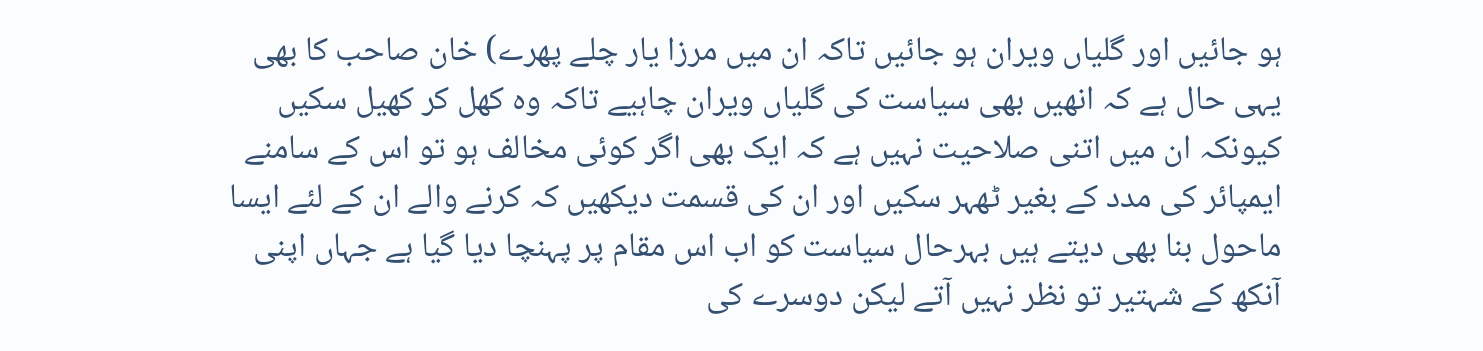ہو جائیں اور گلیاں ویران ہو جائیں تاکہ ان میں مرزا یار چلے پھرے) خان صاحب کا بھی یہی حال ہے کہ انھیں بھی سیاست کی گلیاں ویران چاہیے تاکہ وہ کھل کر کھیل سکیں کیونکہ ان میں اتنی صلاحیت نہیں ہے کہ ایک بھی اگر کوئی مخالف ہو تو اس کے سامنے ایمپائر کی مدد کے بغیر ٹھہر سکیں اور ان کی قسمت دیکھیں کہ کرنے والے ان کے لئے ایسا ماحول بنا بھی دیتے ہیں بہرحال سیاست کو اب اس مقام پر پہنچا دیا گیا ہے جہاں اپنی آنکھ کے شہتیر تو نظر نہیں آتے لیکن دوسرے کی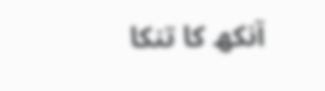آنکھ کا تنکا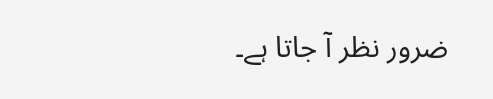ضرور نظر آ جاتا ہے۔